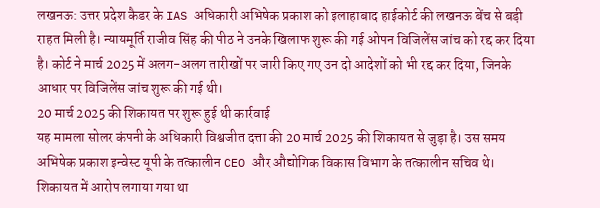लखनऊ: उत्तर प्रदेश कैडर के IAS अधिकारी अभिषेक प्रकाश को इलाहाबाद हाईकोर्ट की लखनऊ बेंच से बड़ी राहत मिली है। न्यायमूर्ति राजीव सिंह की पीठ ने उनके खिलाफ शुरू की गई ओपन विजिलेंस जांच को रद्द कर दिया है। कोर्ट ने मार्च 2025 में अलग-अलग तारीखों पर जारी किए गए उन दो आदेशों को भी रद्द कर दिया, जिनके आधार पर विजिलेंस जांच शुरू की गई थी।
20 मार्च 2025 की शिकायत पर शुरू हुई थी कार्रवाई
यह मामला सोलर कंपनी के अधिकारी विश्वजीत दत्ता की 20 मार्च 2025 की शिकायत से जुड़ा है। उस समय अभिषेक प्रकाश इन्वेस्ट यूपी के तत्कालीन CEO और औद्योगिक विकास विभाग के तत्कालीन सचिव थे।
शिकायत में आरोप लगाया गया था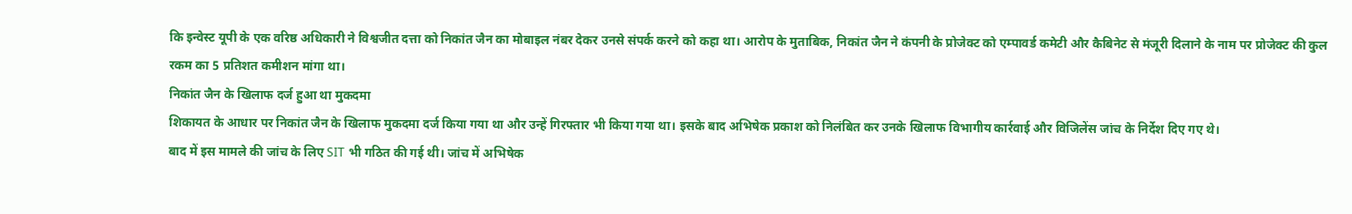कि इन्वेस्ट यूपी के एक वरिष्ठ अधिकारी ने विश्वजीत दत्ता को निकांत जैन का मोबाइल नंबर देकर उनसे संपर्क करने को कहा था। आरोप के मुताबिक, निकांत जैन ने कंपनी के प्रोजेक्ट को एम्पावर्ड कमेटी और कैबिनेट से मंजूरी दिलाने के नाम पर प्रोजेक्ट की कुल रकम का 5 प्रतिशत कमीशन मांगा था।
निकांत जैन के खिलाफ दर्ज हुआ था मुकदमा
शिकायत के आधार पर निकांत जैन के खिलाफ मुकदमा दर्ज किया गया था और उन्हें गिरफ्तार भी किया गया था। इसके बाद अभिषेक प्रकाश को निलंबित कर उनके खिलाफ विभागीय कार्रवाई और विजिलेंस जांच के निर्देश दिए गए थे।
बाद में इस मामले की जांच के लिए SIT भी गठित की गई थी। जांच में अभिषेक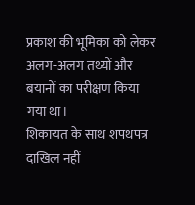प्रकाश की भूमिका को लेकर अलग-अलग तथ्यों और बयानों का परीक्षण किया गया था।
शिकायत के साथ शपथपत्र दाखिल नहीं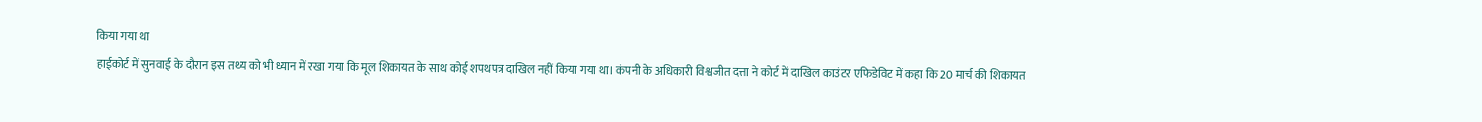किया गया था
हाईकोर्ट में सुनवाई के दौरान इस तथ्य को भी ध्यान में रखा गया कि मूल शिकायत के साथ कोई शपथपत्र दाखिल नहीं किया गया था। कंपनी के अधिकारी विश्वजीत दत्ता ने कोर्ट में दाखिल काउंटर एफिडेविट में कहा कि 20 मार्च की शिकायत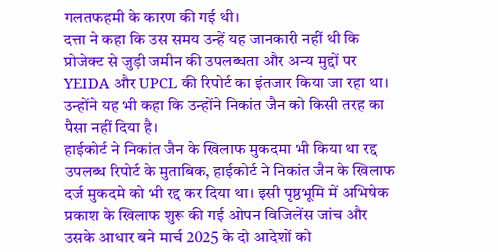गलतफहमी के कारण की गई थी।
दत्ता ने कहा कि उस समय उन्हें यह जानकारी नहीं थी कि प्रोजेक्ट से जुड़ी जमीन की उपलब्धता और अन्य मुद्दों पर YEIDA और UPCL की रिपोर्ट का इंतजार किया जा रहा था। उन्होंने यह भी कहा कि उन्होंने निकांत जैन को किसी तरह का पैसा नहीं दिया है।
हाईकोर्ट ने निकांत जैन के खिलाफ मुकदमा भी किया था रद्द
उपलब्ध रिपोर्ट के मुताबिक, हाईकोर्ट ने निकांत जैन के खिलाफ दर्ज मुकदमे को भी रद्द कर दिया था। इसी पृष्ठभूमि में अभिषेक प्रकाश के खिलाफ शुरू की गई ओपन विजिलेंस जांच और उसके आधार बने मार्च 2025 के दो आदेशों को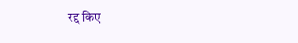रद्द किए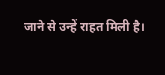जाने से उन्हें राहत मिली है।